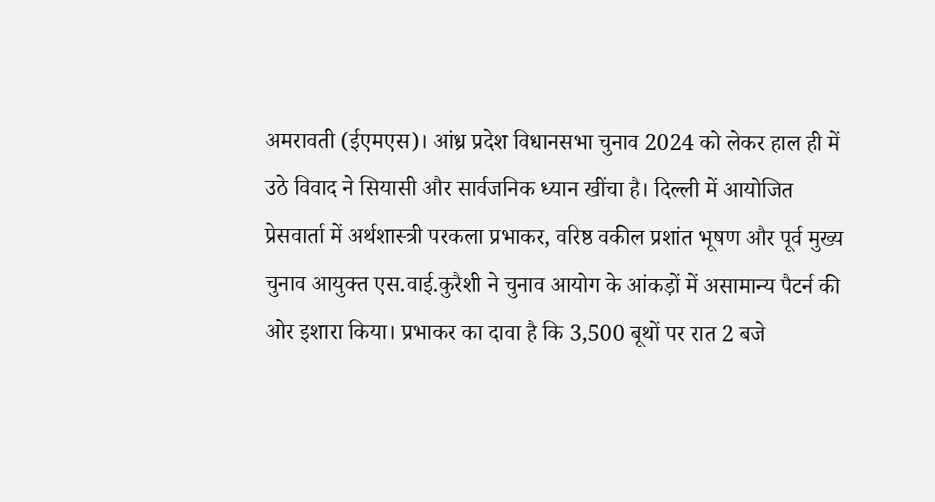अमरावती (ईएमएस)। आंध्र प्रदेश विधानसभा चुनाव 2024 को लेकर हाल ही में उठे विवाद ने सियासी और सार्वजनिक ध्यान खींचा है। दिल्ली में आयोजित प्रेसवार्ता में अर्थशास्त्री परकला प्रभाकर, वरिष्ठ वकील प्रशांत भूषण और पूर्व मुख्य चुनाव आयुक्त एस.वाई.कुरैशी ने चुनाव आयोग के आंकड़ों में असामान्य पैटर्न की ओर इशारा किया। प्रभाकर का दावा है कि 3,500 बूथों पर रात 2 बजे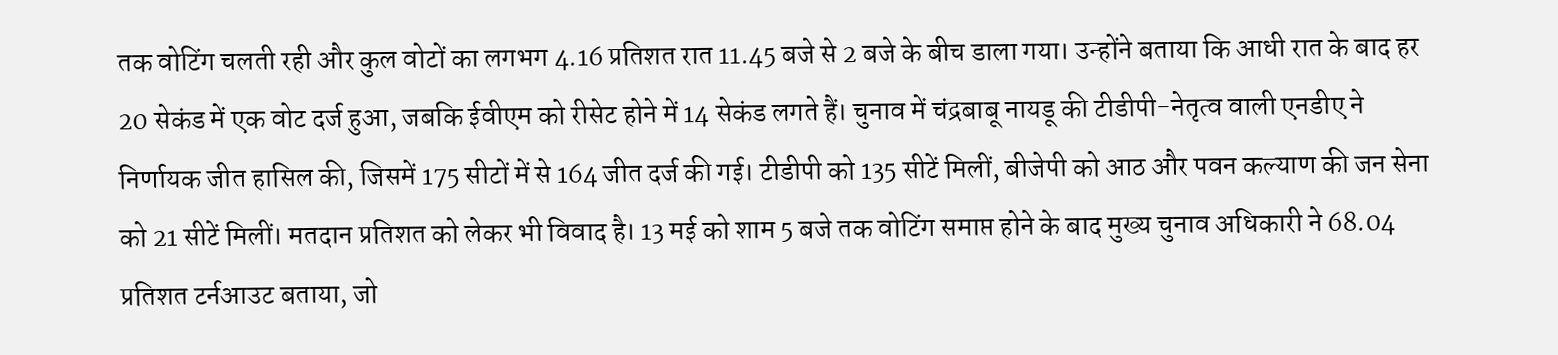तक वोटिंग चलती रही और कुल वोटों का लगभग 4.16 प्रतिशत रात 11.45 बजे से 2 बजे के बीच डाला गया। उन्होंने बताया कि आधी रात के बाद हर 20 सेकंड में एक वोट दर्ज हुआ, जबकि ईवीएम को रीसेट होने में 14 सेकंड लगते हैं। चुनाव में चंद्रबाबू नायडू की टीडीपी-नेतृत्व वाली एनडीए ने निर्णायक जीत हासिल की, जिसमें 175 सीटों में से 164 जीत दर्ज की गई। टीडीपी को 135 सीटें मिलीं, बीजेपी को आठ और पवन कल्याण की जन सेना को 21 सीटें मिलीं। मतदान प्रतिशत को लेकर भी विवाद है। 13 मई को शाम 5 बजे तक वोटिंग समाप्त होने के बाद मुख्य चुनाव अधिकारी ने 68.04 प्रतिशत टर्नआउट बताया, जो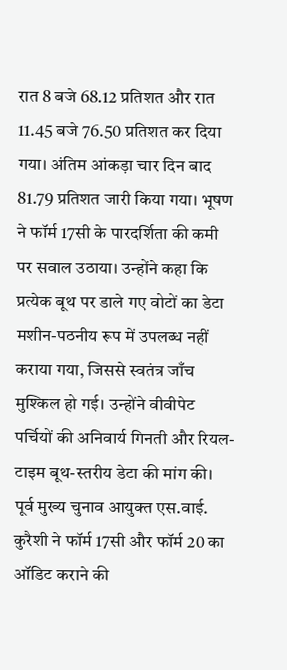रात 8 बजे 68.12 प्रतिशत और रात 11.45 बजे 76.50 प्रतिशत कर दिया गया। अंतिम आंकड़ा चार दिन बाद 81.79 प्रतिशत जारी किया गया। भूषण ने फॉर्म 17सी के पारदर्शिता की कमी पर सवाल उठाया। उन्होंने कहा कि प्रत्येक बूथ पर डाले गए वोटों का डेटा मशीन-पठनीय रूप में उपलब्ध नहीं कराया गया, जिससे स्वतंत्र जाँच मुश्किल हो गई। उन्होंने वीवीपेट पर्चियों की अनिवार्य गिनती और रियल-टाइम बूथ-स्तरीय डेटा की मांग की। पूर्व मुख्य चुनाव आयुक्त एस.वाई. कुरैशी ने फॉर्म 17सी और फॉर्म 20 का ऑडिट कराने की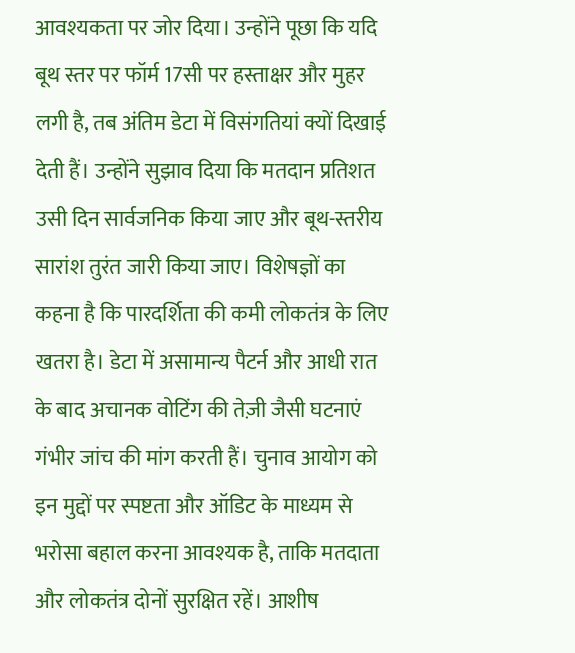आवश्यकता पर जोर दिया। उन्होंने पूछा कि यदि बूथ स्तर पर फॉर्म 17सी पर हस्ताक्षर और मुहर लगी है, तब अंतिम डेटा में विसंगतियां क्यों दिखाई देती हैं। उन्होंने सुझाव दिया कि मतदान प्रतिशत उसी दिन सार्वजनिक किया जाए और बूथ-स्तरीय सारांश तुरंत जारी किया जाए। विशेषज्ञों का कहना है कि पारदर्शिता की कमी लोकतंत्र के लिए खतरा है। डेटा में असामान्य पैटर्न और आधी रात के बाद अचानक वोटिंग की तेज़ी जैसी घटनाएं गंभीर जांच की मांग करती हैं। चुनाव आयोग को इन मुद्दों पर स्पष्टता और ऑडिट के माध्यम से भरोसा बहाल करना आवश्यक है, ताकि मतदाता और लोकतंत्र दोनों सुरक्षित रहें। आशीष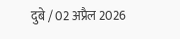दुबे / 02 अप्रैल 2026